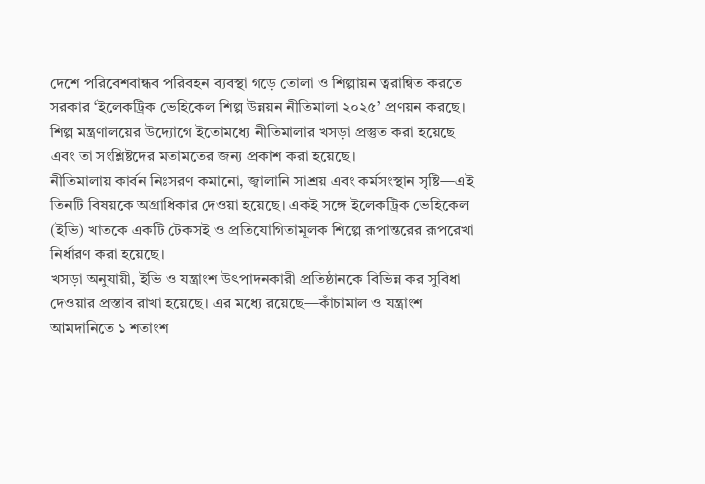দেশে পরিবেশবান্ধব পরিবহন ব্যবস্থা গড়ে তোলা ও শিল্পায়ন ত্বরান্বিত করতে সরকার ‘ইলেকট্রিক ভেহিকেল শিল্প উন্নয়ন নীতিমালা ২০২৫’ প্রণয়ন করছে। শিল্প মন্ত্রণালয়ের উদ্যোগে ইতোমধ্যে নীতিমালার খসড়া প্রস্তুত করা হয়েছে এবং তা সংশ্লিষ্টদের মতামতের জন্য প্রকাশ করা হয়েছে।
নীতিমালায় কার্বন নিঃসরণ কমানো, জ্বালানি সাশ্রয় এবং কর্মসংস্থান সৃষ্টি—এই তিনটি বিষয়কে অগ্রাধিকার দেওয়া হয়েছে। একই সঙ্গে ইলেকট্রিক ভেহিকেল (ইভি) খাতকে একটি টেকসই ও প্রতিযোগিতামূলক শিল্পে রূপান্তরের রূপরেখা নির্ধারণ করা হয়েছে।
খসড়া অনুযায়ী, ইভি ও যন্ত্রাংশ উৎপাদনকারী প্রতিষ্ঠানকে বিভিন্ন কর সুবিধা দেওয়ার প্রস্তাব রাখা হয়েছে। এর মধ্যে রয়েছে—কাঁচামাল ও যন্ত্রাংশ আমদানিতে ১ শতাংশ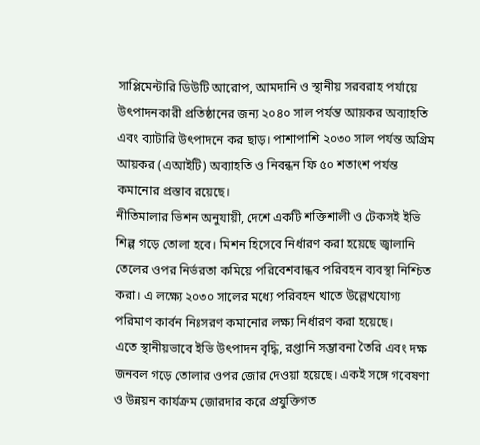সাপ্লিমেন্টারি ডিউটি আরোপ, আমদানি ও স্থানীয় সরবরাহ পর্যায়ে উৎপাদনকারী প্রতিষ্ঠানের জন্য ২০৪০ সাল পর্যন্ত আয়কর অব্যাহতি এবং ব্যাটারি উৎপাদনে কর ছাড়। পাশাপাশি ২০৩০ সাল পর্যন্ত অগ্রিম আয়কর (এআইটি) অব্যাহতি ও নিবন্ধন ফি ৫০ শতাংশ পর্যন্ত কমানোর প্রস্তাব রয়েছে।
নীতিমালার ভিশন অনুযায়ী, দেশে একটি শক্তিশালী ও টেকসই ইভি শিল্প গড়ে তোলা হবে। মিশন হিসেবে নির্ধারণ করা হয়েছে জ্বালানি তেলের ওপর নির্ভরতা কমিয়ে পরিবেশবান্ধব পরিবহন ব্যবস্থা নিশ্চিত করা। এ লক্ষ্যে ২০৩০ সালের মধ্যে পরিবহন খাতে উল্লেখযোগ্য পরিমাণ কার্বন নিঃসরণ কমানোর লক্ষ্য নির্ধারণ করা হয়েছে।
এতে স্থানীয়ভাবে ইভি উৎপাদন বৃদ্ধি, রপ্তানি সম্ভাবনা তৈরি এবং দক্ষ জনবল গড়ে তোলার ওপর জোর দেওয়া হয়েছে। একই সঙ্গে গবেষণা ও উন্নয়ন কার্যক্রম জোরদার করে প্রযুক্তিগত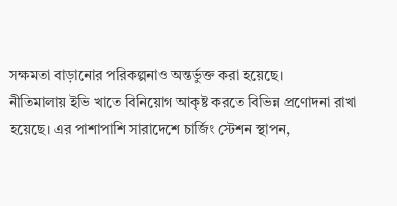সক্ষমতা বাড়ানোর পরিকল্পনাও অন্তর্ভুক্ত করা হয়েছে।
নীতিমালায় ইভি খাতে বিনিয়োগ আকৃষ্ট করতে বিভিন্ন প্রণোদনা রাখা হয়েছে। এর পাশাপাশি সারাদেশে চার্জিং স্টেশন স্থাপন,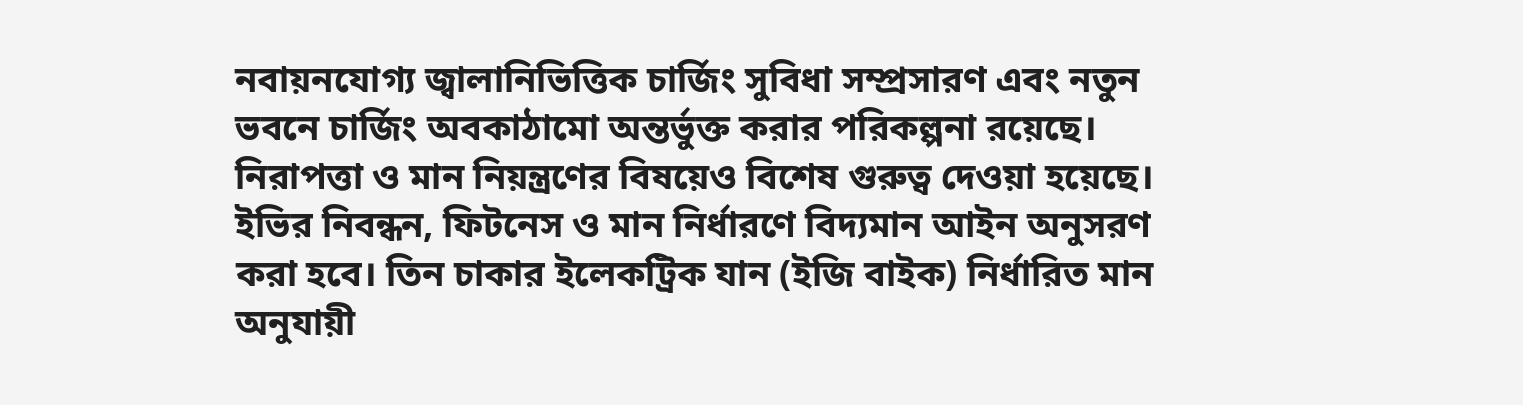নবায়নযোগ্য জ্বালানিভিত্তিক চার্জিং সুবিধা সম্প্রসারণ এবং নতুন ভবনে চার্জিং অবকাঠামো অন্তর্ভুক্ত করার পরিকল্পনা রয়েছে।
নিরাপত্তা ও মান নিয়ন্ত্রণের বিষয়েও বিশেষ গুরুত্ব দেওয়া হয়েছে। ইভির নিবন্ধন, ফিটনেস ও মান নির্ধারণে বিদ্যমান আইন অনুসরণ করা হবে। তিন চাকার ইলেকট্রিক যান (ইজি বাইক) নির্ধারিত মান অনুযায়ী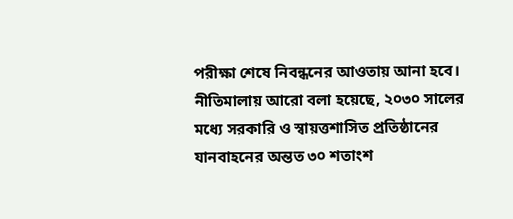পরীক্ষা শেষে নিবন্ধনের আওতায় আনা হবে।
নীতিমালায় আরো বলা হয়েছে, ২০৩০ সালের মধ্যে সরকারি ও স্বায়ত্তশাসিত প্রতিষ্ঠানের যানবাহনের অন্তত ৩০ শতাংশ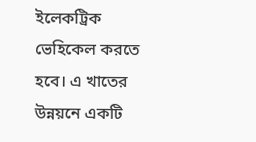ইলেকট্রিক ভেহিকেল করতে হবে। এ খাতের উন্নয়নে একটি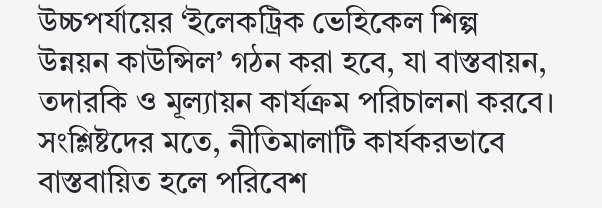উচ্চপর্যায়ের ‘ইলেকট্রিক ভেহিকেল শিল্প উন্নয়ন কাউন্সিল’ গঠন করা হবে, যা বাস্তবায়ন, তদারকি ও মূল্যায়ন কার্যক্রম পরিচালনা করবে।
সংশ্লিষ্টদের মতে, নীতিমালাটি কার্যকরভাবে বাস্তবায়িত হলে পরিবেশ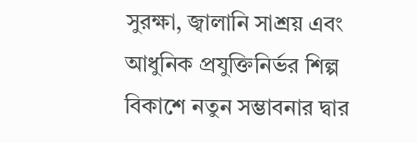সুরক্ষা, জ্বালানি সাশ্রয় এবং আধুনিক প্রযুক্তিনির্ভর শিল্প বিকাশে নতুন সম্ভাবনার দ্বার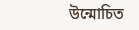উন্মোচিত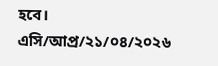হবে।
এসি/আপ্র/২১/০৪/২০২৬